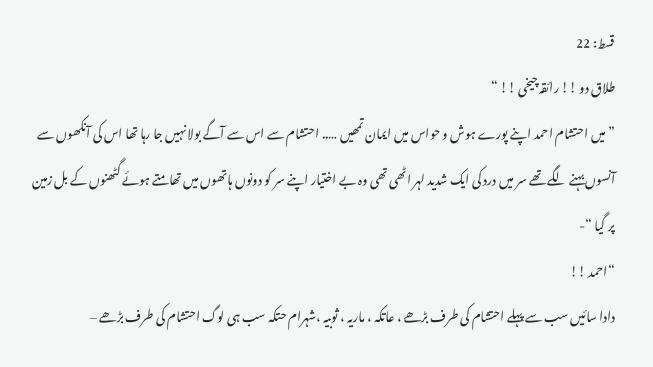قسط: 22
طلاق دو !! رائقہ چیخی !! “
” میں احتشام احمد اپنے پورے ہوش و حواس میں ایمان تمھیں ….. احتشام سے اس سے آگے بولا نہیں جا رہا تھا اس کی آنکھوں سے آنسوں بہنے لگے تھے سر میں درد کی ایک شدید لہر اٹھی تھی وہ بے اختیار اپنے سر کو دونوں ہاتھوں میں تھامتے ہوئے گٹھنوں کے بل زمین پر گیا “-
“احمد !!
دادا سائیں سب سے پہلے احتشام کی طرف بڑھے ، عاتکہ ، ماریہ ، ثوبیہ ،شہرام حتکہ سب ہی لوگ احتشام کی طرف بڑھے –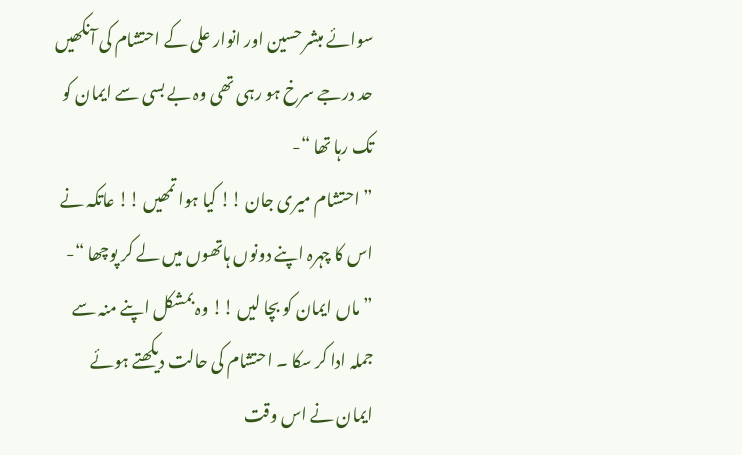سوائے مبشر حسین اور انوار علی کے احتشام کی آنکھیں حد درجے سرخ ہو رہی تھی وہ بے بسی سے ایمان کو تک رہا تھا “-
” احتشام میری جان !! کیا ہوا تمھیں !! عاتکہ نے اس کا چہرہ اپنے دونوں ہاتھوں میں لے کر پوچھا “-
” ماں ایمان کو بچا لیں !! وہ بمشکل اپنے منہ سے جملہ ادا کر سکا ۔ احتشام کی حالت دیکھتے ہوئے
ایمان نے اس وقت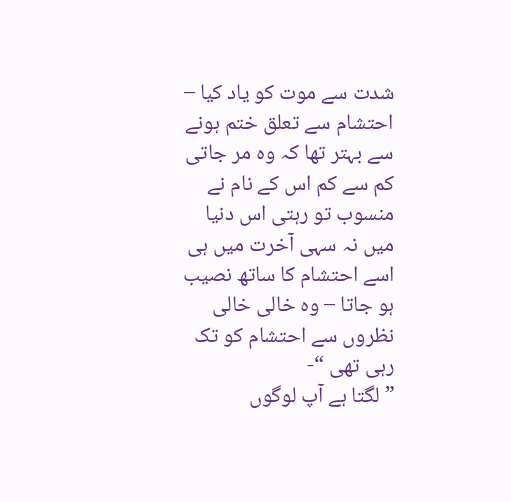شدت سے موت کو یاد کیا – احتشام سے تعلق ختم ہونے سے بہتر تھا کہ وہ مر جاتی کم سے کم اس کے نام نے منسوب تو رہتی اس دنیا میں نہ سہی آخرت میں ہی اسے احتشام کا ساتھ نصیب ہو جاتا – وہ خالی خالی نظروں سے احتشام کو تک رہی تھی “-
” لگتا ہے آپ لوگوں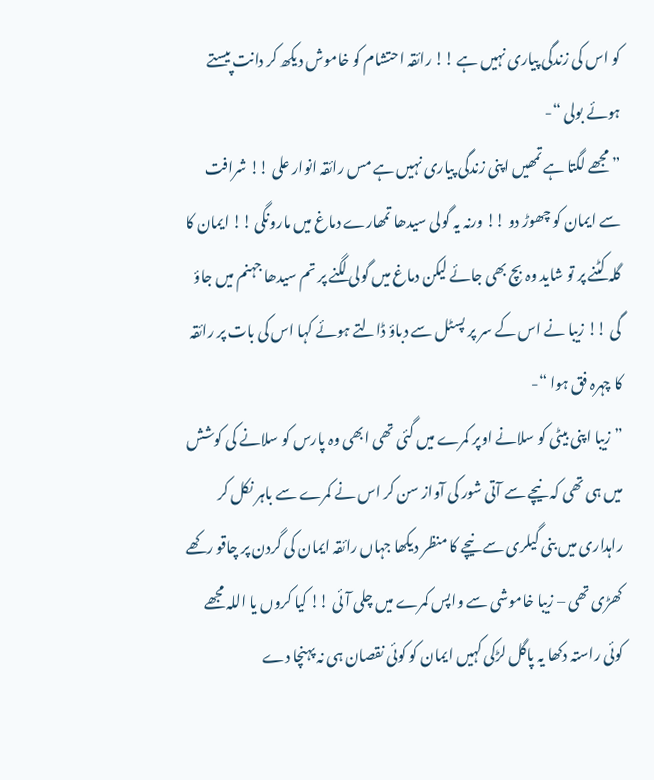کو اس کی زندگی پیاری نہیں ہے !! رائقہ احتشام کو خاموش دیکھ کر دانت پیستے ہوئے بولی “-
” مجھے لگتا ہے تمھیں اپنی زندگی پیاری نہیں ہے مس رائقہ انوار علی !! شرافت سے ایمان کو چھوڑ دو !! ورنہ یہ گولی سیدھا تمھارے دماغ میں مارونگی !! ایمان کا گلہ کٹنے پر تو شاید وہ بچ بھی جائے لیکن دماغ میں گولی لگنے پر تم سیدھا جہنم میں جاؤ گی !! زیبا نے اس کے سر پر پسٹل سے دباؤ ڈالتے ہوئے کہا اس کی بات پر رائقہ کا چہرہ فق ہوا “-
” زیبا اپنی بیٹی کو سلانے اوپر کمرے میں گئی تھی ابھی وہ پارس کو سلانے کی کوشش میں ہی تھی کہ نیچے سے آتی شور کی آواز سن کر اس نے کمرے سے باہر نکل کر راہداری میں بنی گیلری سے نیچے کا منظر دیکھا جہاں رائقہ ایمان کی گردن پر چاقو رکھے کھڑی تھی – زیبا خاموشی سے واپس کمرے میں چلی آئی !! کیا کروں یا اللہ مجھے کوئی راستہ دکھا یہ پاگل لڑکی کہیں ایمان کو کوئی نقصان ہی نہ پہنچا دے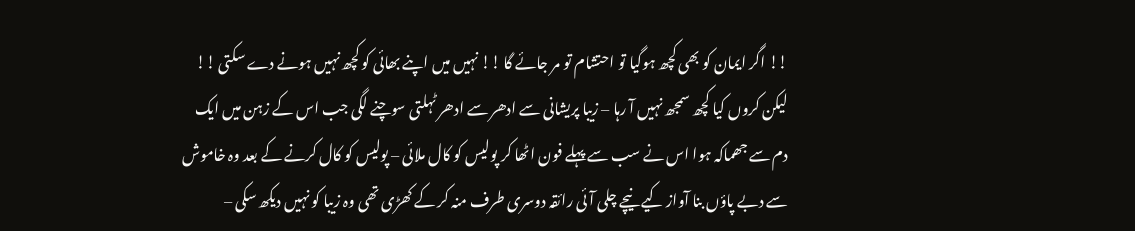!! اگر ایمان کو بھی کچھ ہوگیا تو احتشام تو مر جائے گا !! نہیں میں اپنے بھائی کو کچھ نہیں ہونے دے سکتی !! لیکن کروں کیا کچھ سمجھ نہیں آ رہا – زیبا پریشانی سے ادھر سے ادھر ٹہلتی سوچنے لگی جب اس کے زہن میں ایک دم سے جھماکہ ہوا اس نے سب سے پہلے فون اٹھا کر پولیس کو کال ملائی – پولیس کو کال کرنے کے بعد وہ خاموش سے دبے پاؤں بنا آواز کیے نیچے چلی آئی رائقہ دوسری طرف منہ کر کے کھڑی تھی وہ زیبا کو نہیں دیکھ سکی –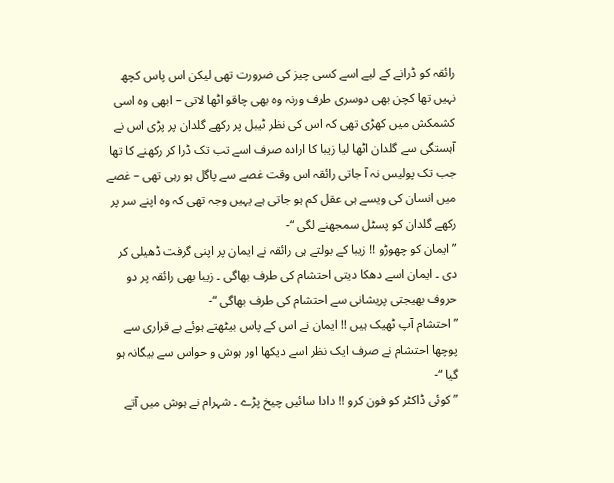رائقہ کو ڈرانے کے لیے اسے کسی چیز کی ضرورت تھی لیکن اس پاس کچھ نہیں تھا کچن بھی دوسری طرف ورنہ وہ بھی چاقو اٹھا لاتی – ابھی وہ اسی کشمکش میں کھڑی تھی کہ اس کی نظر ٹیبل پر رکھے گلدان پر پڑی اس نے آہستگی سے گلدان اٹھا لیا زیبا کا ارادہ صرف اسے تب تک ڈرا کر رکھنے کا تھا جب تک پولیس نہ آ جاتی رائقہ اس وقت غصے سے پاگل ہو رہی تھی – غصے میں انسان کی ویسے ہی عقل کم ہو جاتی ہے یہیں وجہ تھی کہ وہ اپنے سر پر رکھے گلدان کو پسٹل سمجھنے لگی “-
” ایمان کو چھوڑو !! زیبا کے بولتے ہی رائقہ نے ایمان پر اپنی گرفت ڈھیلی کر دی ۔ ایمان اسے دھکا دیتی احتشام کی طرف بھاگی ۔ زیبا بھی رائقہ پر دو حروف بھیجتی پریشانی سے احتشام کی طرف بھاگی “-
” احتشام آپ ٹھیک ہیں !! ایمان نے اس کے پاس بیٹھتے ہوئے بے قراری سے پوچھا احتشام نے صرف ایک نظر اسے دیکھا اور ہوش و حواس سے بیگانہ ہو گیا “-
” کوئی ڈاکٹر کو فون کرو !! دادا سائیں چیخ پڑے ۔ شہرام نے ہوش میں آتے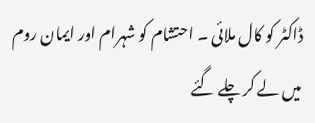ڈاکٹر کو کال ملائی ۔ احتشام کو شہرام اور ایمان روم میں لے کر چلے گئے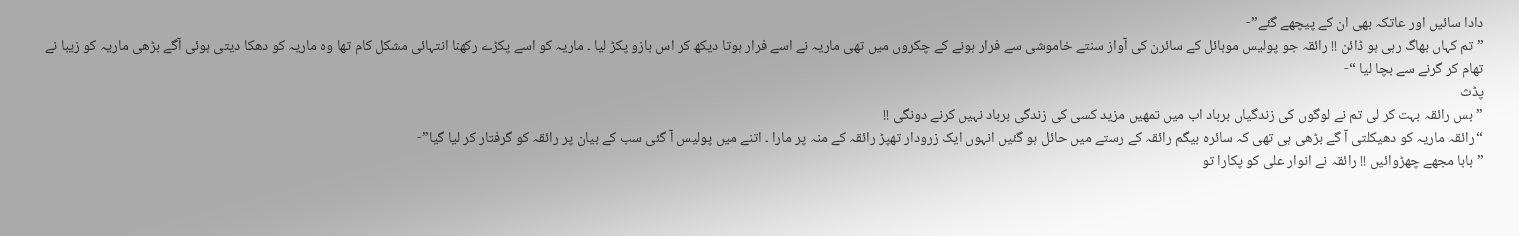دادا سائیں اور عاتکہ بھی ان کے پیچھے گئے”-
” تم کہاں بھاگ رہی ہو ڈائن !! رائقہ جو پولیس موبائل کے سائرن کی آواز سنتے خاموشی سے فرار ہونے کے چکروں میں تھی ماریہ نے اسے فرار ہوتا دیکھ کر اس بازو پکڑ لیا ۔ ماریہ کو اسے پکڑے رکھنا انتہائی مشکل کام تھا وہ ماریہ کو دھکا دیتی ہوئی آگے بڑھی ماریہ کو زیبا نے تھام کر گرنے سے بچا لیا “-
پڈث
” بس رائقہ بہت کر لی تم نے لوگوں کی زندگیاں برباد اب میں تمھیں مزید کسی کی زندگی برباد نہیں کرنے دونگی !!
“رائقہ ماریہ کو دھیکلتی آ گے بڑھی ہی تھی کہ سائرہ بیگم رائقہ کے رستے میں حائل ہو گئیں انہوں ایک زرودار تھپڑ رائقہ کے منہ پر مارا ۔ اتنے میں پولیس آ گئی سب کے بیان پر رائقہ کو گرفتار کر لیا گیا”-
” بابا مجھے چھڑوائیں !! رائقہ نے انوار علی کو پکارا تو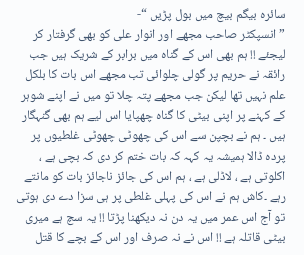سائرہ بیگم بیچ میں بول پڑیں “-
” انسپکٹر صاحب مجھے اور انوار علی کو بھی گرفتار کر لیجئے !! ہم بھی اس کے گناہ میں برابر کے شریک ہیں جب رائقہ نے حریم پر گولی چلوائی تب مجھے اس بات کا بلکل علم نہیں تھا لیکن جب مجھے پتہ چلا تو میں نے اپنے شوہر کے کہنے پر اپنی بیٹی کا گناہ چھپایا اس لیے ہم بھی گنہگار ہیں ۔ ہم نے بچپن سے اس کی چھوٹی چھوٹی غلطیوں پر پردہ ڈالا ہمیشہ یہ کہہ کہ بات ختم کر دی کہ بچی ہے ، اکلوتی ہے ، لاڈلی ہے ، ہم اس کی جائز ناجائز بات کو مانتے رہے ۔کاش ہم نے اس کی پہلی غلطی پر ہی سزا دے دی ہوتی تو آج اس عمر میں یہ دن نہ دیکھنا پڑتا !! یہ سچ ہے میری بیٹی قاتلہ ہے !! اس نے نہ صرف اور اس کے بچے کا قتل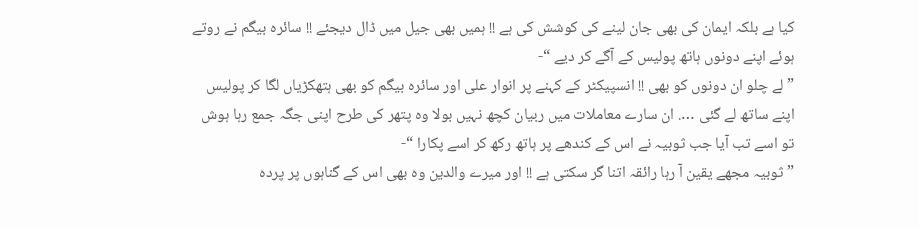کیا ہے بلکہ ایمان کی بھی جان لینے کی کوشش کی ہے !! ہمیں بھی جیل میں ڈال دیجئے !! سائرہ بیگم نے روتے ہوئے اپنے دونوں ہاتھ پولیس کے آگے کر دیے “-
” لے چلو ان دونوں کو بھی !! انسپیکٹر کے کہنے پر انوار علی اور سائرہ بیگم کو بھی ہتھکڑیاں لگا کر پولیس اپنے ساتھ لے گئی …. ان سارے معاملات میں ربیان کچھ نہیں بولا وہ پتھر کی طرح اپنی جگہ جمع رہا ہوش تو اسے تب آیا جب ثوبیہ نے اس کے کندھے پر ہاتھ رکھ کر اسے پکارا “-
” ثوبیہ مجھے یقین آ رہا رائقہ اتنا گر سکتی ہے !! اور میرے والدین وہ بھی اس کے گناہوں پر پردہ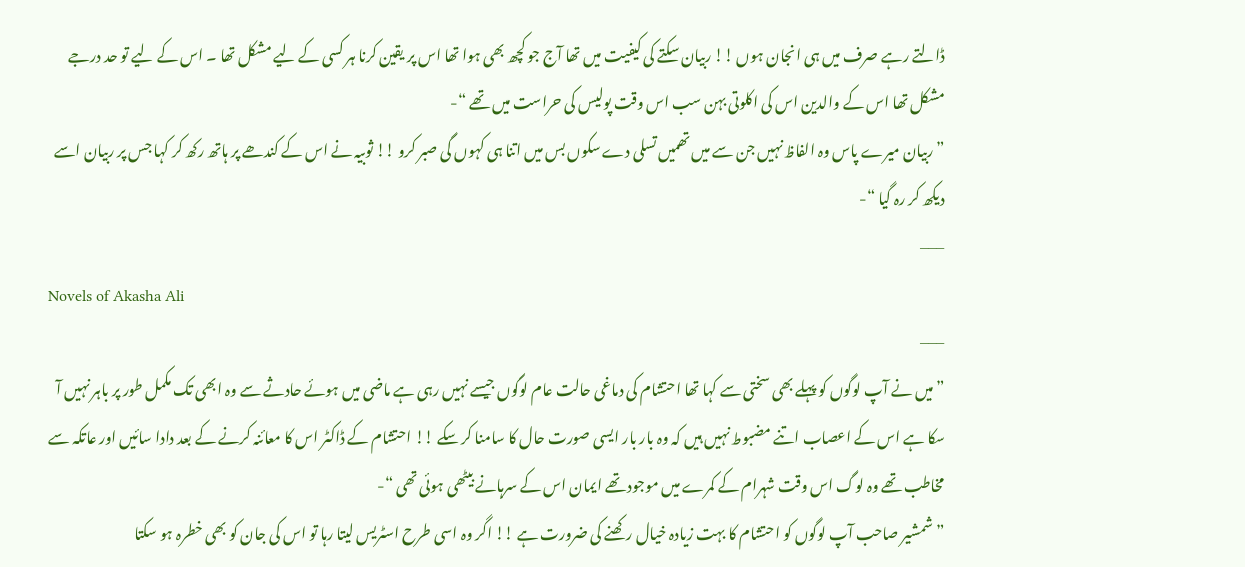ڈالتے رہے صرف میں ہی انجان ہوں !! ربیان سکتے کی کیفیت میں تھا آج جو کچھ بھی ہوا تھا اس پر یقین کرنا ہر کسی کے لیے مشکل تھا ۔ اس کے لیے تو حد درجے مشکل تھا اس کے والدین اس کی اکلوتی بہن سب اس وقت پولیس کی حراست میں تھے “-
” ربیان میرے پاس وہ الفاظ نہیں جن سے میں تھمیں تسلی دے سکوں بس میں اتنا ہی کہوں گی صبر کرو !! ثوبیہ نے اس کے کندھے پر ہاتھ رکھ کر کہا جس پر ربیان اسے دیکھ کر رہ گیا “-
–––
Novels of Akasha Ali
–––
” میں نے آپ لوگوں کو پہلے بھی سختی سے کہا تھا احتشام کی دماغی حالت عام لوگوں جیسے نہیں رہی ہے ماضی میں ہوئے حادثے سے وہ ابھی تک مکمل طور پر باہر نہیں آ سکا ہے اس کے اعصاب اتنے مضبوط نہیں ہیں کہ وہ بار بار ایسی صورت حال کا سامنا کر سکے !! احتشام کے ڈاکٹر اس کا معائنہ کرنے کے بعد دادا سائیں اور عاتکہ سے مخاطب تھے وہ لوگ اس وقت شہرام کے کمرے میں موجود تھے ایمان اس کے سرہانے بیٹھی ہوئی تھی “-
” شمشیر صاحب آپ لوگوں کو احتشام کا بہت زیادہ خیال رکھنے کی ضرورت ہے !! اگر وہ اسی طرح اسٹریس لیتا رہا تو اس کی جان کو بھی خطرہ ہو سکتا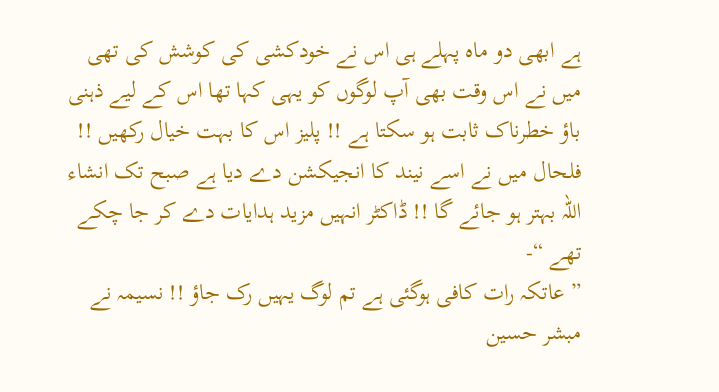ہے ابھی دو ماہ پہلے ہی اس نے خودکشی کی کوشش کی تھی میں نے اس وقت بھی آپ لوگوں کو یہی کہا تھا اس کے لیے ذہنی باؤ خطرناک ثابت ہو سکتا ہے !! پلیز اس کا بہت خیال رکھیں !! فلحال میں نے اسے نیند کا انجیکشن دے دیا ہے صبح تک انشاء اللہ بہتر ہو جائے گا !! ڈاکٹر انہیں مزید ہدایات دے کر جا چکے تھے “-
” عاتکہ رات کافی ہوگئی ہے تم لوگ یہیں رک جاؤ !! نسیمہ نے مبشر حسین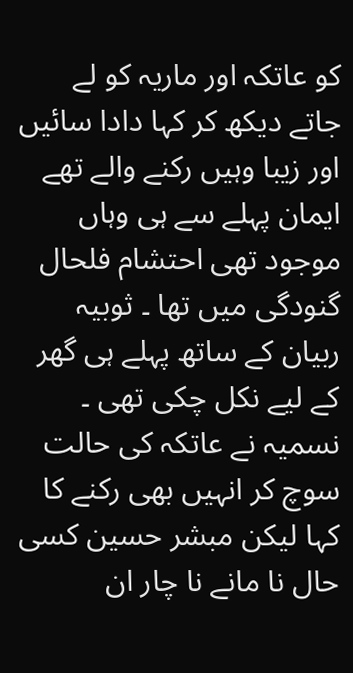کو عاتکہ اور ماریہ کو لے جاتے دیکھ کر کہا دادا سائیں اور زیبا وہیں رکنے والے تھے ایمان پہلے سے ہی وہاں موجود تھی احتشام فلحال گنودگی میں تھا ۔ ثوبیہ ربیان کے ساتھ پہلے ہی گھر کے لیے نکل چکی تھی ۔ نسمیہ نے عاتکہ کی حالت سوچ کر انہیں بھی رکنے کا کہا لیکن مبشر حسین کسی حال نا مانے نا چار ان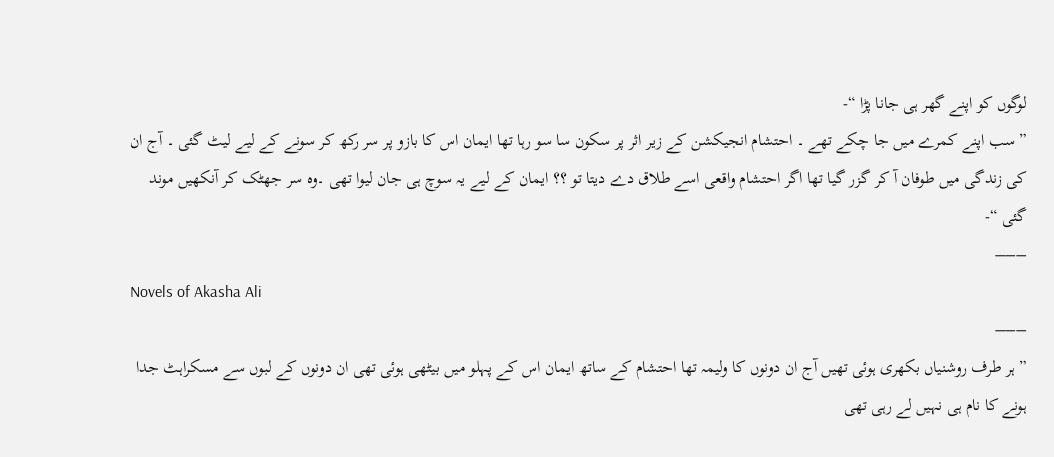لوگوں کو اپنے گھر ہی جانا پڑا “-
” سب اپنے کمرے میں جا چکے تھے ۔ احتشام انجیکشن کے زیر اثر پر سکون سا سو رہا تھا ایمان اس کا بازو پر سر رکھ کر سونے کے لیے لیٹ گئی ۔ آج ان کی زندگی میں طوفان آ کر گزر گیا تھا اگر احتشام واقعی اسے طلاق دے دیتا تو ؟؟ ایمان کے لیے یہ سوچ ہی جان لیوا تھی ۔وہ سر جھٹک کر آنکھیں موند گئی “-
–––
Novels of Akasha Ali
–––
” ہر طرف روشنیاں بکھری ہوئی تھیں آج ان دونوں کا ولیمہ تھا احتشام کے ساتھ ایمان اس کے پہلو میں بیٹھی ہوئی تھی ان دونوں کے لبوں سے مسکراہٹ جدا ہونے کا نام ہی نہیں لے رہی تھی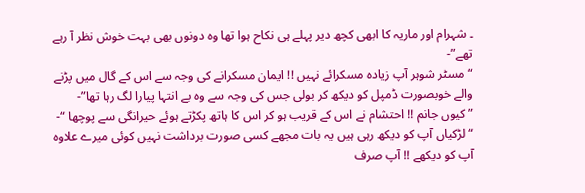۔ شہرام اور ماریہ کا ابھی کچھ دیر پہلے ہی نکاح ہوا تھا وہ دونوں بھی بہت خوش نظر آ رہے تھے”-
“مسٹر شوہر آپ زیادہ مسکرائے نہیں !! ایمان مسکرانے کی وجہ سے اس کے گال میں پڑنے والے خوبصورت ڈمپل کو دیکھ کر بولی جس کی وجہ سے وہ بے انتہا پیارا لگ رہا تھا”-
” کیوں جانم !! احتشام نے اس کے قریب ہو کر اس کا ہاتھ پکڑتے ہوئے حیرانگی سے پوچھا “-
“لڑکیاں آپ کو دیکھ رہی ہیں یہ بات مجھے کسی صورت برداشت نہیں کوئی میرے علاوہ آپ کو دیکھے !! آپ صرف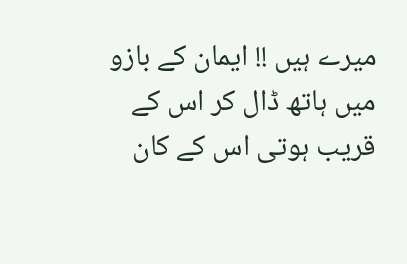میرے ہیں !! ایمان کے بازو میں ہاتھ ڈال کر اس کے قریب ہوتی اس کے کان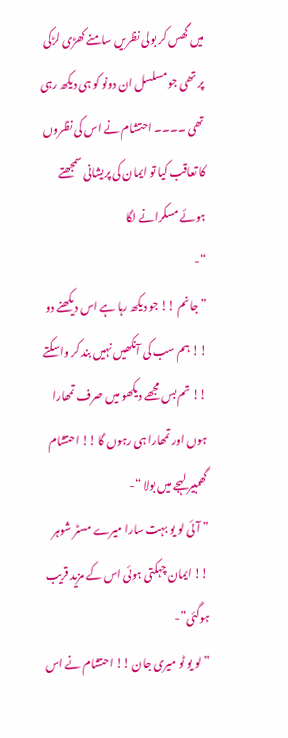میں گھس کر بولی نظریں سامنے کھڑی لڑکی پر تھی جو مسلسل ان دونو کو ہی دیکھ رہی تھی ۔۔۔۔ احتشام نے اس کی نظروں کا تعاقب کیا تو ایمان کی پریشانی سمجھتے ہوئے مسکرانے لگا
“-
” جانم !! جو دیکھ رہا ہے اس دیکھنے دو !! ہم سب کی آنکھیں نہیں بند کر واسکتے !! تم بس مجھے دیکھو میں صرف تمھارا ہوں اور تمھارا ہی رہوں گا !! احتشام گھمبیر لہجے میں بولا “-
” آئی لو یو بہت سارا میرے مسٹر شوہر !! ایمان چہکتی ہوئی اس کے مزید قریب ہوگئی”-
” لو یو ٹو میری جان !! احتشام نے اس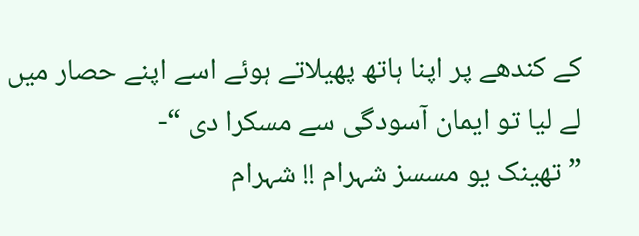کے کندھے پر اپنا ہاتھ پھیلاتے ہوئے اسے اپنے حصار میں لے لیا تو ایمان آسودگی سے مسکرا دی “-
” تھینک یو مسسز شہرام !! شہرام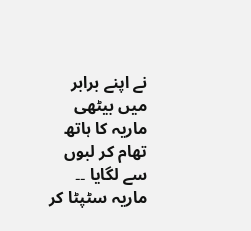نے اپنے برابر میں بیٹھی ماریہ کا ہاتھ تھام کر لبوں سے لگایا ۔۔ ماریہ سٹپٹا کر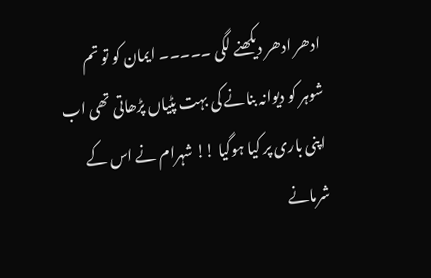ادھر ادھر دیکھنے لگی ۔۔۔۔۔ ایمان کو تو تم شوہر کو دیوانہ بنانے کی بہت پٹیاں پڑھاتی تھی اب اپنی باری پر کیا ہوگیا !! شہرام نے اس کے شرمانے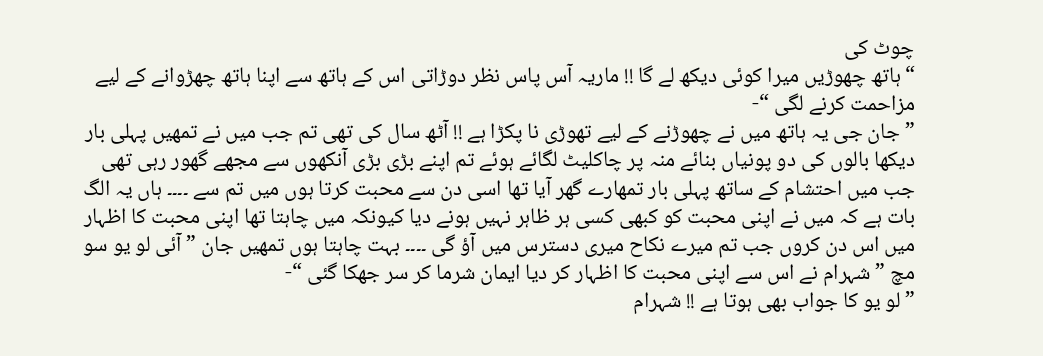چوٹ کی
“ہاتھ چھوڑیں میرا کوئی دیکھ لے گا !! ماریہ آس پاس نظر دوڑاتی اس کے ہاتھ سے اپنا ہاتھ چھڑوانے کے لیے مزاحمت کرنے لگی “-
” جان جی یہ ہاتھ میں نے چھوڑنے کے لیے تھوڑی نا پکڑا ہے !! آٹھ سال کی تھی تم جب میں نے تمھیں پہلی بار دیکھا بالوں کی دو پونیاں بنائے منہ پر چاکلیٹ لگائے ہوئے تم اپنے بڑی بڑی آنکھوں سے مجھے گھور رہی تھی جب میں احتشام کے ساتھ پہلی بار تمھارے گھر آیا تھا اسی دن سے محبت کرتا ہوں میں تم سے ۔۔۔۔ ہاں یہ الگ بات ہے کہ میں نے اپنی محبت کو کبھی کسی ہر ظاہر نہیں ہونے دیا کیونکہ میں چاہتا تھا اپنی محبت کا اظہار میں اس دن کروں جب تم میرے نکاح میری دسترس میں آؤ گی ۔۔۔۔ بہت چاہتا ہوں تمھیں جان ” آئی لو یو سو مچ ” شہرام نے اس سے اپنی محبت کا اظہار کر دیا ایمان شرما کر سر جھکا گئی “-
” لو یو کا جواب بھی ہوتا ہے !! شہرام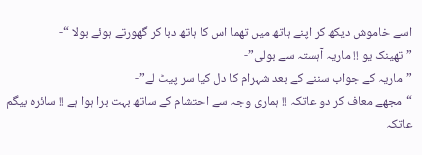اسے خاموش دیکھ کر اپنے ہاتھ میں تھما اس کا ہاتھ دبا کر گھورتے ہوئے بولا “-
” تھینک یو !! ماریہ آہستہ سے بولی”-
” ماریہ کے جواب سننے کے بعد شہرام کا دل کیا سر پیٹ لے”-
“مجھے معاف کر دو عاتکہ !! ہماری وجہ سے احتشام کے ساتھ بہت برا ہوا ہے !! سائرہ بیگم عاتکہ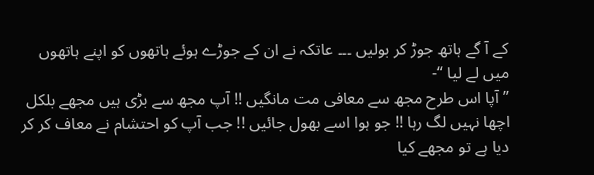کے آ گے ہاتھ جوڑ کر بولیں ۔۔۔ عاتکہ نے ان کے جوڑے ہوئے ہاتھوں کو اپنے ہاتھوں میں لے لیا “-
” آپا اس طرح مجھ سے معافی مت مانگیں !! آپ مجھ سے بڑی ہیں مجھے بلکل اچھا نہیں لگ رہا !! جو ہوا اسے بھول جائیں !! جب آپ کو احتشام نے معاف کر کر دیا ہے تو مجھے کیا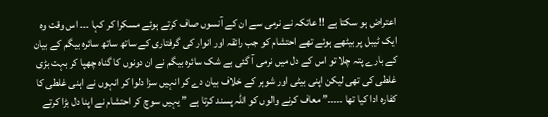اعتراض ہو سکتا ہے !! عاتکہ نے نرمی سے ان کے آنسوں صاف کرتے ہوئے مسکرا کر کہا ۔۔۔ اس وقت وہ ایک ٹیبل پر بیٹھے ہوئے تھے احتشام کو جب رائقہ اور انوار کی گرفتاری کے ساتھ ساتھ سائرہ بیگم کے بیان کے بارے پتہ چلا تو اس کے دل میں نرمی آ گئی بے شک سائرہ بیگم نے ان دونوں کا گناہ چھپا کر بہت بڑی غلطی کی تھی لیکن اپنی بیٹی اور شوہر کے خلاف بیان دے کر انہیں سزا دلوا کر انہوں نے اہنی غلطی کا کفارہ ادا کیا تھا ۔۔۔۔۔” معاف کرنے والوں کو اللہ پسند کرتا ہے ” یہیں سوچ کر احتشام نے اپنا دل بڑا کرتے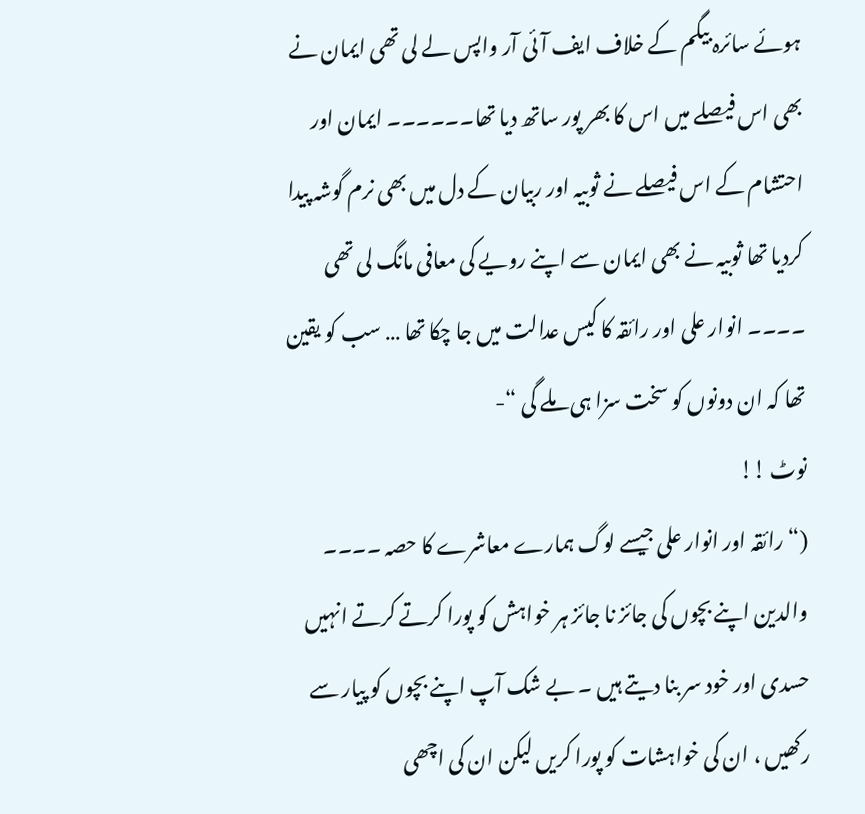ہوئے سائرہ بیگم کے خلاف ایف آئی آر واپس لے لی تھی ایمان نے بھی اس فیصلے میں اس کا بھر پور ساتھ دیا تھا۔۔۔۔۔۔ ایمان اور احتشام کے اس فیصلے نے ثوبیہ اور ربیان کے دل میں بھی نرم گوشہ پیدا کردیا تھا ثوبیہ نے بھی ایمان سے اپنے رویے کی معافی مانگ لی تھی ۔۔۔۔ انوار علی اور رائقہ کا کیس عدالت میں جا چکا تھا … سب کو یقین تھا کہ ان دونوں کو سخت سزا ہی ملے گی “-
نوٹ !!
(“رائقہ اور انوار علی جیسے لوگ ہمارے معاشرے کا حصہ ۔۔۔۔ والدین اپنے بچوں کی جائز نا جائز ہر خواہش کو پورا کرتے کرتے انہیں حسدی اور خود سر بنا دیتے ہیں ۔ بے شک آپ اپنے بچوں کو پیار سے رکھیں ، ان کی خواہشات کو پورا کریں لیکن ان کی اچھی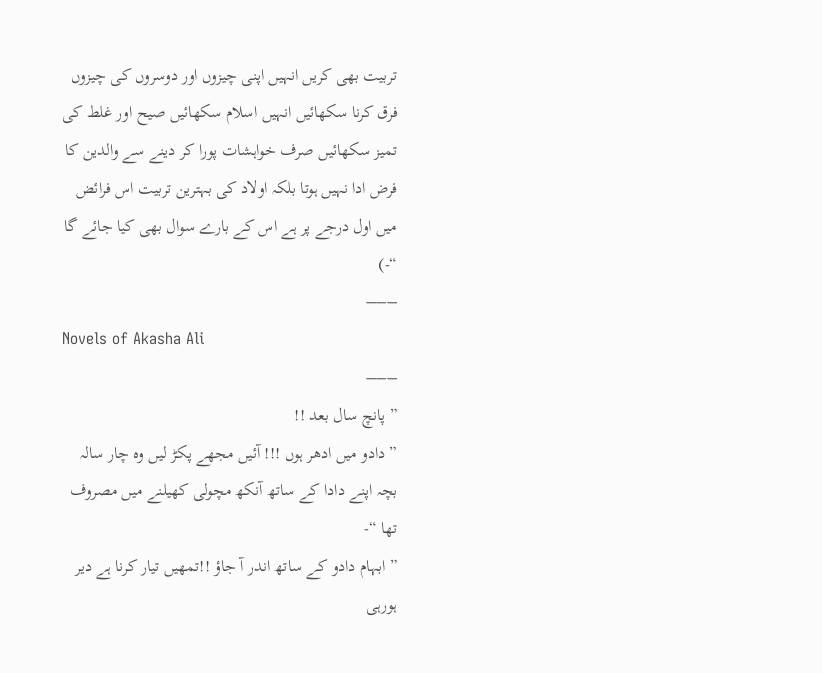تربیت بھی کریں انہیں اپنی چیزوں اور دوسروں کی چیزوں فرق کرنا سکھائیں انہیں اسلام سکھائیں صیح اور غلط کی تمیز سکھائیں صرف خواہشات پورا کر دینے سے والدین کا فرض ادا نہیں ہوتا بلکہ اولاد کی بہترین تربیت اس فرائض میں اول درجے پر ہے اس کے بارے سوال بھی کیا جائے گا “-)
–––
Novels of Akasha Ali
–––
” پانچ سال بعد !!
” دادو میں ادھر ہوں !!! آئیں مجھے پکڑ لیں وہ چار سالہ بچہ اپنے دادا کے ساتھ آنکھ مچولی کھیلنے میں مصروف تھا “-
” ابہام دادو کے ساتھ اندر آ جاؤ !!تمھیں تیار کرنا ہے دیر ہورہی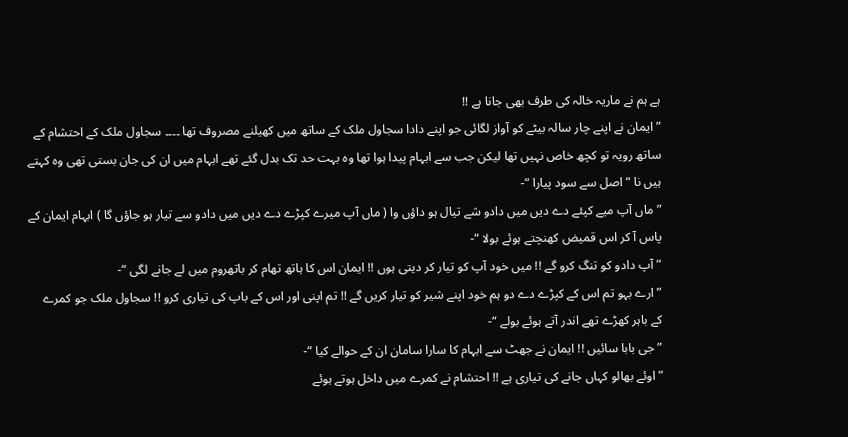ہے ہم نے ماریہ خالہ کی طرف بھی جانا ہے !!
” ایمان نے اپنے چار سالہ بیٹے کو آواز لگائی جو اپنے دادا سجاول ملک کے ساتھ میں کھیلنے مصروف تھا ۔۔۔۔ سجاول ملک کے احتشام کے ساتھ رویہ تو کچھ خاص نہیں تھا لیکن جب سے ابہام پیدا ہوا تھا وہ بہت حد تک بدل گئے تھے ابہام میں ان کی جان بستی تھی وہ کہتے ہیں نا “اصل سے سود پیارا “-
” ماں آپ میے کپئے دے دیں میں دادو شے تیال ہو داؤں وا ( ماں آپ میرے کپڑے دے دیں میں دادو سے تیار ہو جاؤں گا ) ابہام ایمان کے پاس آ کر اس قمیض کھنچتے ہوئے بولا “-
” آپ دادو کو تنگ کرو گے !! میں خود آپ کو تیار کر دیتی ہوں !! ایمان اس کا ہاتھ تھام کر باتھروم میں لے جانے لگی “-
” ارے بہو تم اس کے کپڑے دے دو ہم خود اپنے شیر کو تیار کریں گے !! تم اپنی اور اس کے باپ کی تیاری کرو !! سجاول ملک جو کمرے کے باہر کھڑے تھے اندر آتے ہوئے بولے “-
” جی بابا سائیں !! ایمان نے جھٹ سے ابہام کا سارا سامان ان کے حوالے کیا “-
” اوئے بھالو کہاں جانے کی تیاری ہے !! احتشام نے کمرے میں داخل ہوتے ہوئے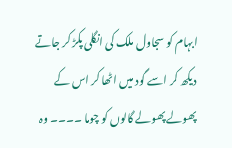ابہام کو سجاول ملک کی انگلی پکڑ کر جاتے دیکھ کر اسے گود میں اٹھا کر اس کے پھولے پھولے گالوں کو چوما ۔۔۔۔ وہ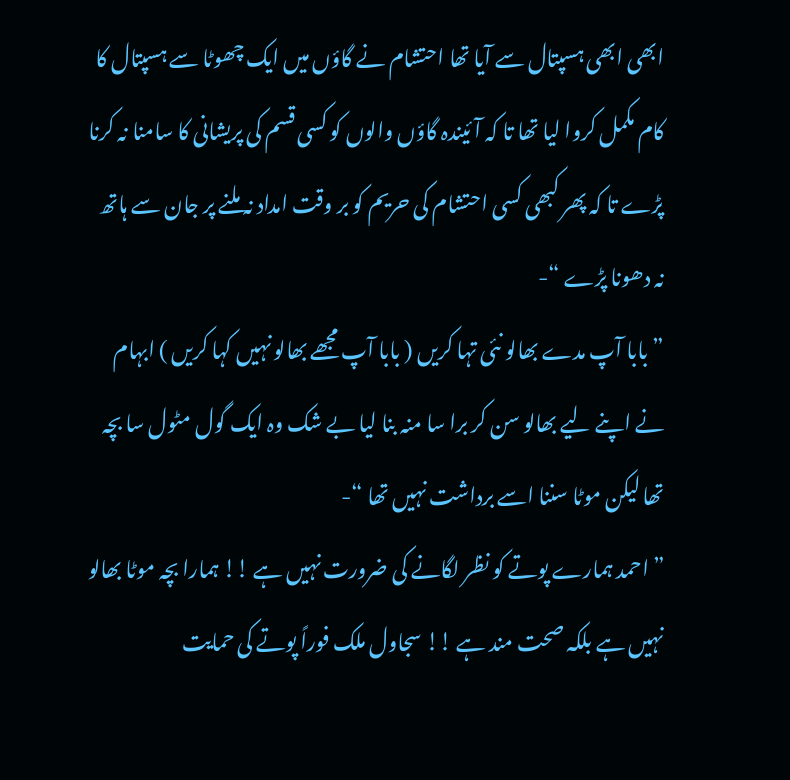ابھی ابھی ہسپتال سے آیا تھا احتشام نے گاؤں میں ایک چھوٹا سے ہسپتال کا کام مکمل کروا لیا تھا تا کہ آئیندہ گاؤں والوں کو کسی قسم کی پریشانی کا سامنا نہ کرنا پڑے تا کہ پھر کبھی کسی احتشام کی حریم کو بر وقت امداد نہ ملنے پر جان سے ہاتھ نہ دھونا پڑے “-
” بابا آپ مدے بھالو نئی تہا کریں ( بابا آپ مجھے بھالو نہیں کہا کریں ) ابہام نے اپنے لیے بھالو سن کر برا سا منہ بنا لیا بے شک وہ ایک گول مٹول سا بچہ تھا لیکن موٹا سننا اسے برداشت نہیں تھا “-
” احمد ہمارے پوتے کو نظر لگانے کی ضرورت نہیں ہے !! ہمارا بچہ موٹا بھالو نہیں ہے بلکہ صحت مند ہے !! سجاول ملک فوراً پوتے کی حمایت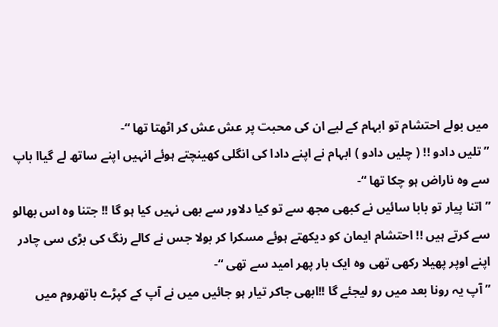میں بولے احتشام تو ابہام کے لیے ان کی محبت پر عش عش کر اٹھتا تھا “-
” تلیں دادو !! ( چلیں دادو ) ابہام نے اپنے دادا کی انگلی کھینچتے ہوئے انہیں اپنے ساتھ لے گیاا باپ سے وہ ناراض ہو چکا تھا “-
” اتنا پیار تو بابا سائیں نے کبھی مجھ سے تو کیا دلاور سے بھی نہیں کیا ہو گا !! جتنا وہ اس بھالو سے کرتے ہیں !! احتشام ایمان کو دیکھتے ہوئے مسکرا کر بولا جس نے کالے رنگ کی بڑی سی چادر اپنے اوپر پھیلا رکھی تھی وہ ایک بار پھر امید سے تھی “-
” آپ یہ رونا بعد میں رو لیجئے گا !!ابھی جاکر تیار ہو جائیں میں نے آپ کے کپڑے باتھروم میں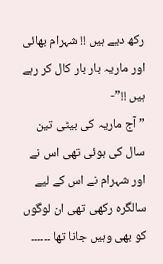رکھ دیے ہیں !! شہرام بھائی اور ماریہ بار بار کال کر رہے ہیں !!”-
” آج ماریہ کی بیٹی تین سال کی ہوئی تھی اس نے اور شہرام نے اس کے لیے سالگرہ رکھی تھی ان لوگوں کو بھی وہیں جانا تھا ۔۔۔۔۔۔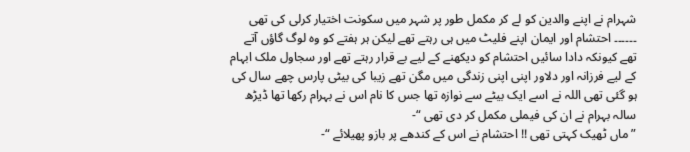شہرام نے اپنے والدین کو لے کر مکمل طور پر شہر میں سکونت اختیار کرلی کی تھی ۔۔۔۔۔۔ احتشام اور ایمان اپنے فلیٹ میں ہی رہتے تھے لیکن ہر ہفتے کو وہ لوگ گاؤں آتے تھے کیونکہ دادا سائیں احتشام کو دیکھنے کے لیے بے قرار رہتے تھے اور سجاول ملک ابہام کے لیے فرزانہ اور دلاور اپنی اپنی زندگی میں مگن تھے زیبا کی بیٹی پارس چھے سال کی ہو گئی تھی اللہ نے اسے ایک بیٹے سے نوازہ تھا جس کا نام اس نے بہرام رکھا تھا ڈیڑھ سالہ بہرام نے ان کی فیملی مکمل کر دی تھی “-
” ماں ٹھیک کہتی تھی !! احتشام نے اس کے کندھے پر بازو پھیلائے “-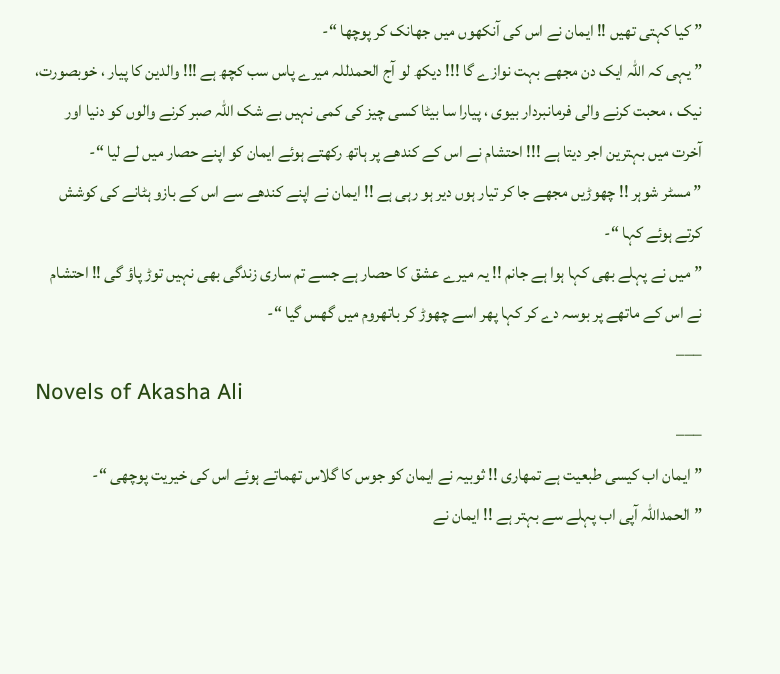” کیا کہتی تھیں !! ایمان نے اس کی آنکھوں میں جھانک کر پوچھا “-
” یہی کہ اللہ ایک دن مجھے بہت نوازے گا !!! دیکھ لو آج الحمدللہ میرے پاس سب کچھ ہے !!! والدین کا پیار ، خوبصورت، نیک ، محبت کرنے والی فرمانبردار بیوی ، پیارا سا بیٹا کسی چیز کی کمی نہیں بے شک اللہ صبر کرنے والوں کو دنیا اور آخرت میں بہترین اجر دیتا ہے !!! احتشام نے اس کے کندھے پر ہاتھ رکھتے ہوئے ایمان کو اپنے حصار میں لے لیا “-
” مسٹر شوہر !! چھوڑیں مجھے جا کر تیار ہوں دیر ہو رہی ہے !! ایمان نے اپنے کندھے سے اس کے بازو ہٹانے کی کوشش کرتے ہوئے کہا “-
” میں نے پہلے بھی کہا ہوا ہے جانم !! یہ میرے عشق کا حصار ہے جسے تم ساری زندگی بھی نہیں توڑ پاؤ گی !! احتشام نے اس کے ماتھے پر بوسہ دے کر کہا پھر اسے چھوڑ کر باتھروم میں گھس گیا “-
–––
Novels of Akasha Ali
–––
” ایمان اب کیسی طبعیت ہے تمھاری !! ثوبیہ نے ایمان کو جوس کا گلاس تھماتے ہوئے اس کی خیریت پوچھی “-
” الحمداللہ آپی اب پہلے سے بہتر ہے !! ایمان نے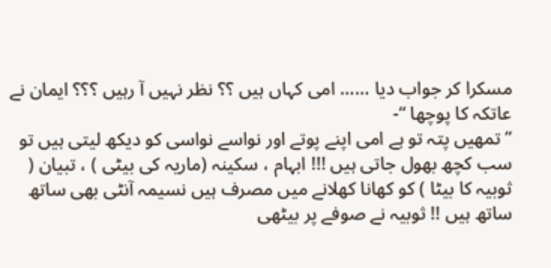مسکرا کر جواب دیا …… امی کہاں ہیں ؟؟ نظر نہیں آ رہیں ؟؟؟ ایمان نے عاتکہ کا پوچھا “-
” تمھیں پتہ تو ہے امی اپنے پوتے اور نواسے نواسی کو دیکھ لیتی ہیں تو سب کچھ بھول جاتی ہیں !!! ابہام ، سکینہ (ماریہ کی بیٹی ) ، تبیان ( ثوبیہ کا بیٹا ) کو کھانا کھلانے میں مصرف ہیں نسیمہ آنٹی بھی ساتھ ساتھ ہیں !! ثوبیہ نے صوفے پر بیٹھی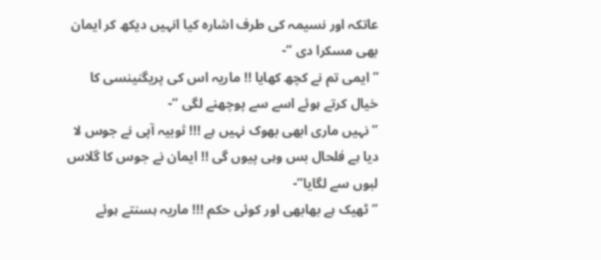عاتکہ اور نسیمہ کی طرف اشارہ کیا انہیں دیکھ کر ایمان بھی مسکرا دی “-
” ایمی تم نے کچھ کھایا !! ماریہ اس کی پریگنینسی کا خیال کرتے ہوئے اسے سے پوچھنے لگی “-
” نہیں ماری ابھی بھوک نہیں ہے !!! ثوبیہ آپی نے جوس لا دیا ہے فلحال بس وہی پیوں گی !! ایمان نے جوس کا گلاس لبوں سے لگایا”-
” ٹھیک ہے بھابھی اور کوئی حکم !!! ماریہ ہسنتے ہوئے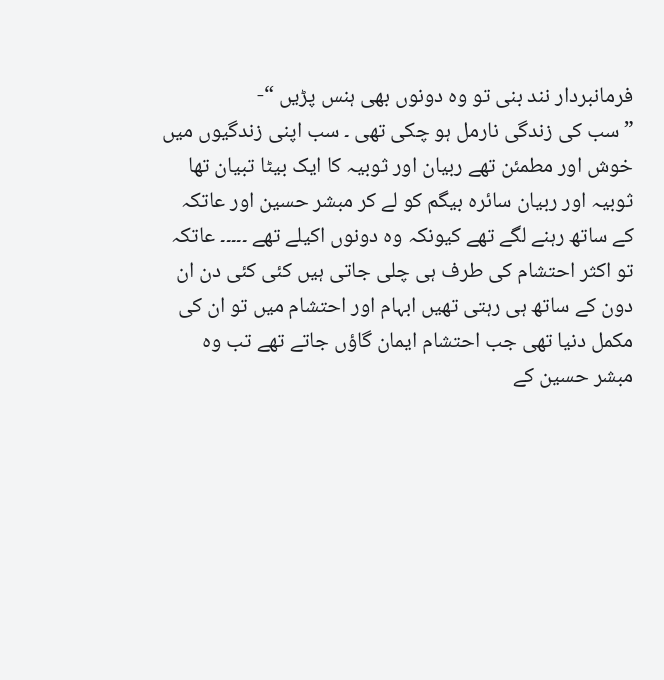فرمانبردار نند بنی تو وہ دونوں بھی ہنس پڑیں “-
” سب کی زندگی نارمل ہو چکی تھی ۔ سب اپنی زندگیوں میں خوش اور مطمئن تھے ربیان اور ثوبیہ کا ایک بیٹا تبیان تھا ثوبیہ اور ربیان سائرہ بیگم کو لے کر مبشر حسین اور عاتکہ کے ساتھ رہنے لگے تھے کیونکہ وہ دونوں اکیلے تھے ۔۔۔۔۔ عاتکہ تو اکثر احتشام کی طرف ہی چلی جاتی ہیں کئی کئی دن ان دون کے ساتھ ہی رہتی تھیں ابہام اور احتشام میں تو ان کی مکمل دنیا تھی جب احتشام ایمان گاؤں جاتے تھے تب وہ مبشر حسین کے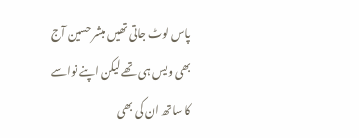پاس لوٹ جاتی تھیں مبشر حسین آج بھی ویس ہی تھے لیکن اپنے نواسے کا ساتھ ان کی بھی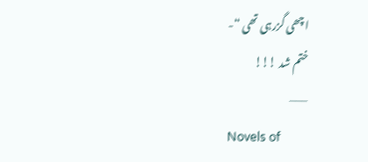اچھی گزرہی تھی “-
ختم شد !!!
–––
Novels of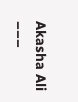Akasha Ali
–––